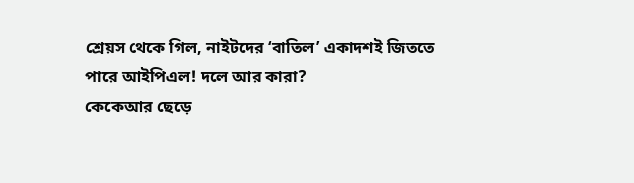শ্রেয়স থেকে গিল, নাইটদের ‘বাতিল’ একাদশই জিততে পারে আইপিএল! দলে আর কারা?
কেকেআর ছেড়ে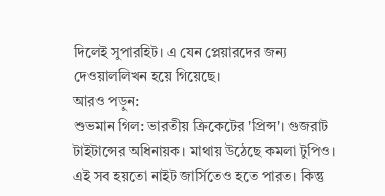দিলেই সুপারহিট। এ যেন প্লেয়ারদের জন্য দেওয়াললিখন হয়ে গিয়েছে।
আরও পড়ুন:
শুভমান গিল: ভারতীয় ক্রিকেটের 'প্রিন্স'। গুজরাট টাইটান্সের অধিনায়ক। মাথায় উঠেছে কমলা টুপিও। এই সব হয়তো নাইট জার্সিতেও হতে পারত। কিন্তু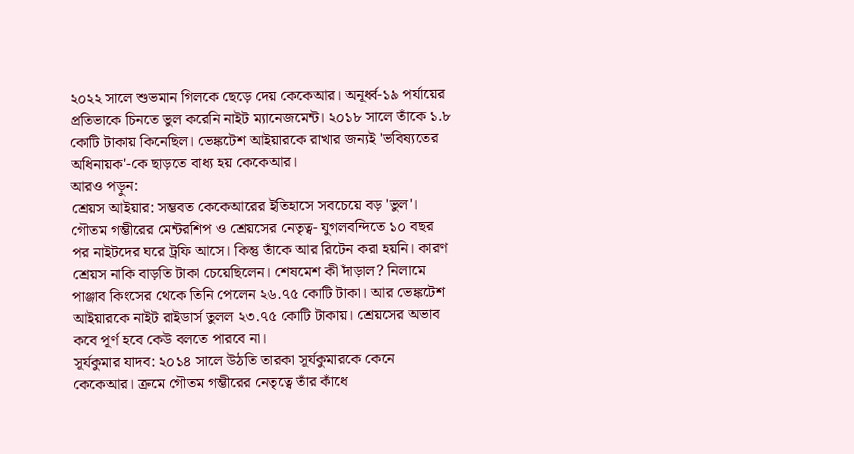২০২২ সালে শুভমান গিলকে ছেড়ে দেয় কেকেআর। অনূর্ধ্ব-১৯ পর্যায়ের প্রতিভাকে চিনতে ভুল করেনি নাইট ম্যানেজমেন্ট। ২০১৮ সালে তাঁকে ১.৮ কোটি টাকায় কিনেছিল। ভেঙ্কটেশ আইয়ারকে রাখার জন্যই 'ভবিষ্যতের অধিনায়ক'-কে ছাড়তে বাধ্য হয় কেকেআর।
আরও পড়ুন:
শ্রেয়স আইয়ার: সম্ভবত কেকেআরের ইতিহাসে সবচেয়ে বড় 'ভুল'। গৌতম গম্ভীরের মেন্টরশিপ ও শ্রেয়সের নেতৃত্ব- যুগলবন্দিতে ১০ বছর পর নাইটদের ঘরে ট্রফি আসে। কিন্তু তাঁকে আর রিটেন করা হয়নি। কারণ শ্রেয়স নাকি বাড়তি টাকা চেয়েছিলেন। শেষমেশ কী দাঁড়াল? নিলামে পাঞ্জাব কিংসের থেকে তিনি পেলেন ২৬.৭৫ কোটি টাকা। আর ভেঙ্কটেশ আইয়ারকে নাইট রাইডার্স তুলল ২৩.৭৫ কোটি টাকায়। শ্রেয়সের অভাব কবে পূর্ণ হবে কেউ বলতে পারবে না।
সূর্যকুমার যাদব: ২০১৪ সালে উঠতি তারকা সূর্যকুমারকে কেনে কেকেআর। ক্রমে গৌতম গম্ভীরের নেতৃত্বে তাঁর কাঁধে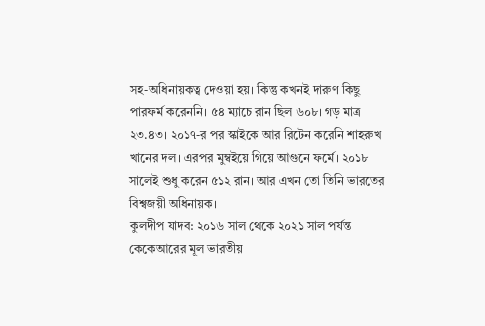সহ-অধিনায়কত্ব দেওয়া হয়। কিন্তু কখনই দারুণ কিছু পারফর্ম করেননি। ৫৪ ম্যাচে রান ছিল ৬০৮। গড় মাত্র ২৩.৪৩। ২০১৭-র পর স্কাইকে আর রিটেন করেনি শাহরুখ খানের দল। এরপর মুম্বইয়ে গিয়ে আগুনে ফর্মে। ২০১৮ সালেই শুধু করেন ৫১২ রান। আর এখন তো তিনি ভারতের বিশ্বজয়ী অধিনায়ক।
কুলদীপ যাদব: ২০১৬ সাল থেকে ২০২১ সাল পর্যন্ত কেকেআরের মূল ভারতীয়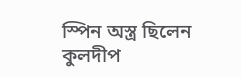স্পিন অস্ত্র ছিলেন কুলদীপ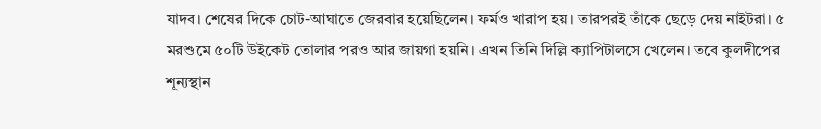যাদব। শেষের দিকে চোট-আঘাতে জেরবার হয়েছিলেন। ফর্মও খারাপ হয়। তারপরই তাঁকে ছেড়ে দেয় নাইটরা। ৫ মরশুমে ৫০টি উইকেট তোলার পরও আর জায়গা হয়নি। এখন তিনি দিল্লি ক্যাপিটালসে খেলেন। তবে কুলদীপের শূন্যস্থান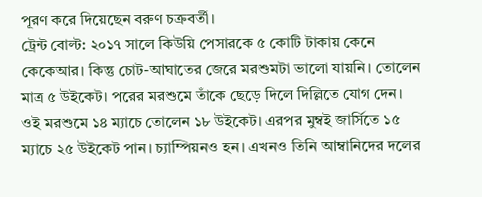পূরণ করে দিয়েছেন বরুণ চক্রবর্তী।
ট্রেন্ট বোল্ট: ২০১৭ সালে কিউয়ি পেসারকে ৫ কোটি টাকায় কেনে কেকেআর। কিন্তু চোট-আঘাতের জেরে মরশুমটা ভালো যায়নি। তোলেন মাত্র ৫ উইকেট। পরের মরশুমে তাঁকে ছেড়ে দিলে দিল্লিতে যোগ দেন। ওই মরশুমে ১৪ ম্যাচে তোলেন ১৮ উইকেট। এরপর মুম্বই জার্সিতে ১৫ ম্যাচে ২৫ উইকেট পান। চ্যাম্পিয়নও হন। এখনও তিনি আম্বানিদের দলের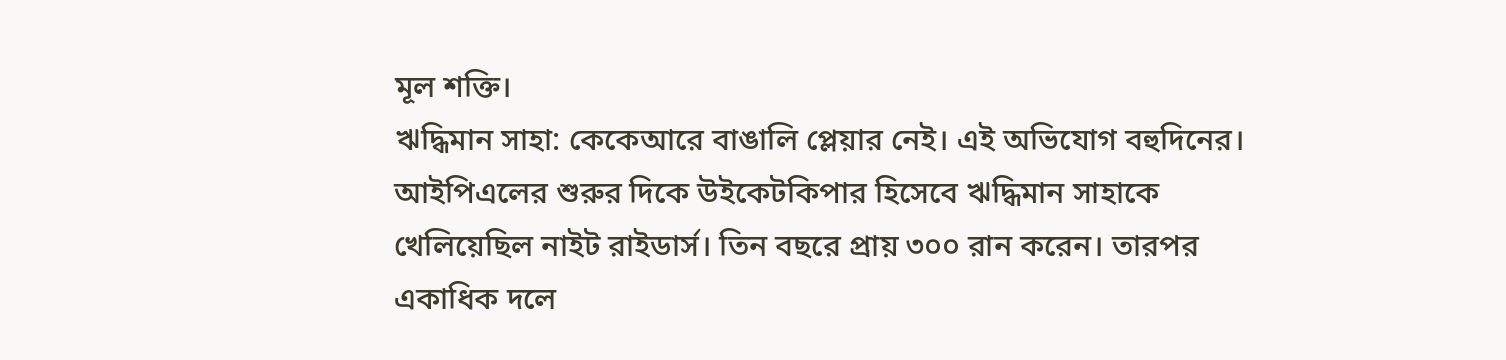মূল শক্তি।
ঋদ্ধিমান সাহা: কেকেআরে বাঙালি প্লেয়ার নেই। এই অভিযোগ বহুদিনের। আইপিএলের শুরুর দিকে উইকেটকিপার হিসেবে ঋদ্ধিমান সাহাকে খেলিয়েছিল নাইট রাইডার্স। তিন বছরে প্রায় ৩০০ রান করেন। তারপর একাধিক দলে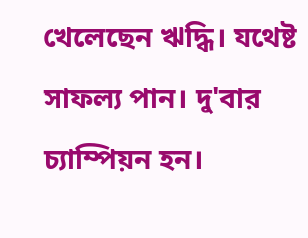খেলেছেন ঋদ্ধি। যথেষ্ট সাফল্য পান। দু'বার চ্যাম্পিয়ন হন।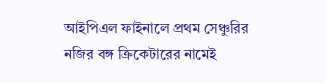আইপিএল ফাইনালে প্রথম সেঞ্চুরির নজির বঙ্গ ক্রিকেটারের নামেই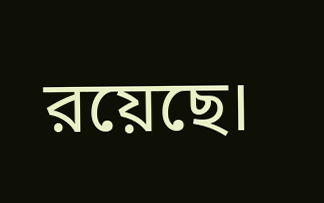রয়েছে।